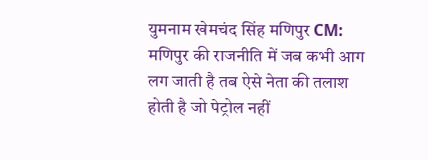युमनाम खेमचंद सिंह मणिपुर CM: मणिपुर की राजनीति में जब कभी आग लग जाती है तब ऐसे नेता की तलाश होती है जो पेट्रोल नहीं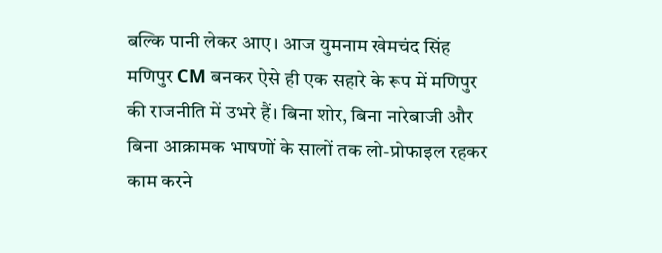बल्कि पानी लेकर आए। आज युमनाम खेमचंद सिंह मणिपुर CM बनकर ऐसे ही एक सहारे के रूप में मणिपुर की राजनीति में उभरे हैं। बिना शोर, बिना नारेबाजी और बिना आक्रामक भाषणों के सालों तक लो-प्रोफाइल रहकर काम करने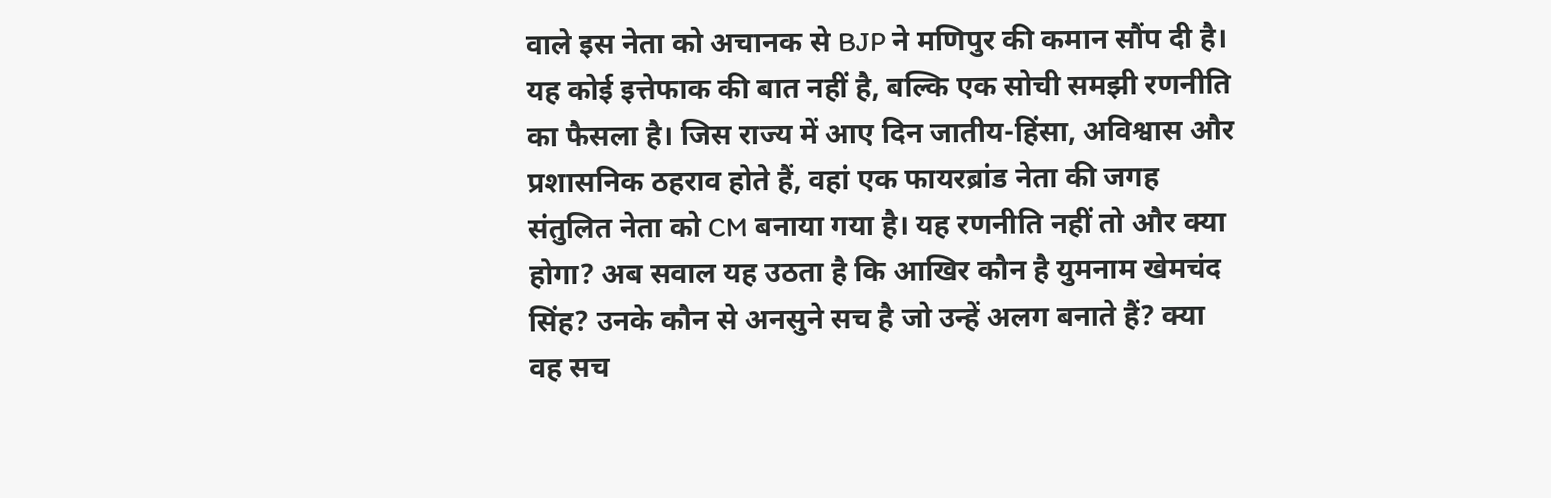वाले इस नेता को अचानक से BJP ने मणिपुर की कमान सौंप दी है।
यह कोई इत्तेफाक की बात नहीं है, बल्कि एक सोची समझी रणनीति का फैसला है। जिस राज्य में आए दिन जातीय-हिंसा, अविश्वास और प्रशासनिक ठहराव होते हैं, वहां एक फायरब्रांड नेता की जगह संतुलित नेता को CM बनाया गया है। यह रणनीति नहीं तो और क्या होगा? अब सवाल यह उठता है कि आखिर कौन है युमनाम खेमचंद सिंह? उनके कौन से अनसुने सच है जो उन्हें अलग बनाते हैं? क्या वह सच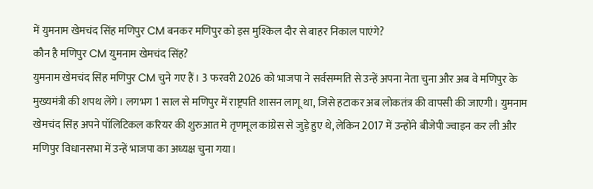में युमनाम खेमचंद सिंह मणिपुर CM बनकर मणिपुर को इस मुश्किल दौर से बाहर निकाल पाएंगे?
कौन है मणिपुर CM युमनाम खेमचंद सिंह?
युमनाम खेमचंद सिंह मणिपुर CM चुने गए हैं। 3 फरवरी 2026 को भाजपा ने सर्वसम्मति से उन्हें अपना नेता चुना और अब वे मणिपुर के मुख्यमंत्री की शपथ लेंगे। लगभग 1 साल से मणिपुर में राष्ट्रपति शासन लागू था, जिसे हटाकर अब लोकतंत्र की वापसी की जाएगी। युमनाम खेमचंद सिंह अपने पॉलिटिकल करियर की शुरुआत मे तृणमूल कांग्रेस से जुड़े हुए थे, लेकिन 2017 में उन्होंने बीजेपी ज्वाइन कर ली और मणिपुर विधानसभा में उन्हें भाजपा का अध्यक्ष चुना गया।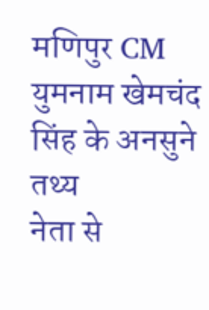मणिपुर CM युमनाम खेमचंद सिंह के अनसुने तथ्य
नेता से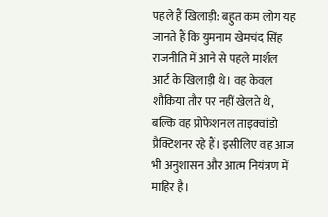पहले हैं खिलाड़ी: बहुत कम लोग यह जानते हैं कि युमनाम खेमचंद सिंह राजनीति में आने से पहले मार्शल आर्ट के खिलाड़ी थे। वह केवल शौकिया तौर पर नहीं खेलते थे, बल्कि वह प्रोफेशनल ताइक्वांडो प्रैक्टिशनर रहे हैं। इसीलिए वह आज भी अनुशासन और आत्म नियंत्रण में माहिर है।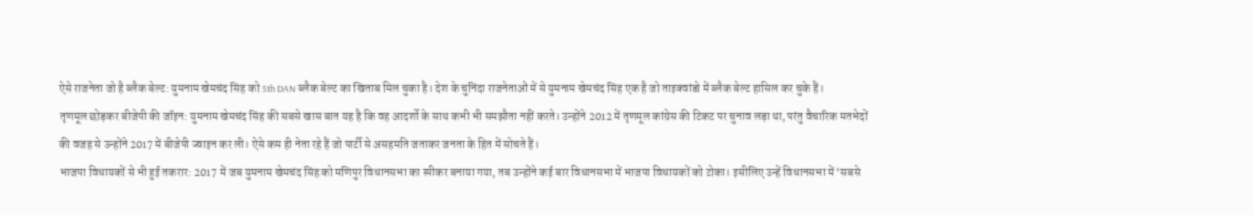ऐसे राजनेता जो है ब्लैक बेल्ट: युमनाम खेमचंद सिंह को 5th DAN ब्लैक बेल्ट का खिताब मिल चुका है। देश के चुनिंदा राजनेताओं में से युमनाम खेमचंद सिंह एक है जो ताइक्वांडो में ब्लैक बेल्ट हासिल कर चुके हैं।
तृणमूल छोड़कर बीजेपी की जॉइन: युमनाम खेमचंद सिंह की सबसे खास बात यह है कि वह आदर्शो के साथ कभी भी समझौता नहीं करते। उन्होंने 2012 में तृणमूल कांग्रेस की टिकट पर चुनाव लड़ा था, परंतु वैचारिक मतभेदों की वजह से उन्होंने 2017 में बीजेपी ज्वाइन कर ली। ऐसे कम ही नेता रहे हैं जो पार्टी से असहमति जताकर जनता के हित में सोचते हैं।
भाजपा विधायकों से भी हुई तकरार: 2017 में जब युमनाम खेमचंद सिंह को मणिपुर विधानसभा का स्पीकर बनाया गया, तब उन्होंने कई बार विधानसभा में भाजपा विधायकों को टोका। इसीलिए उन्हें विधानसभा में ‘सबसे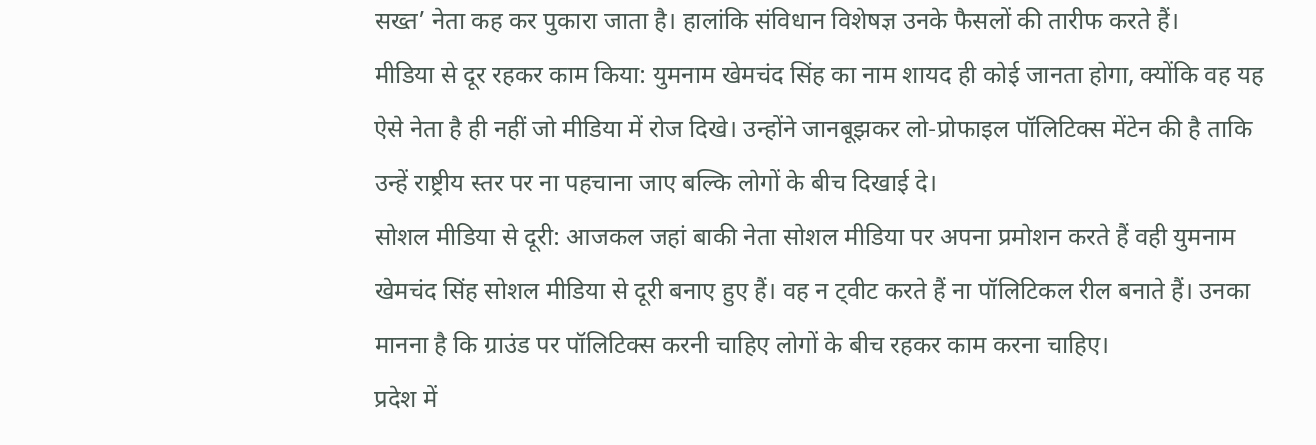सख्त’ नेता कह कर पुकारा जाता है। हालांकि संविधान विशेषज्ञ उनके फैसलों की तारीफ करते हैं।
मीडिया से दूर रहकर काम किया: युमनाम खेमचंद सिंह का नाम शायद ही कोई जानता होगा, क्योंकि वह यह ऐसे नेता है ही नहीं जो मीडिया में रोज दिखे। उन्होंने जानबूझकर लो-प्रोफाइल पॉलिटिक्स मेंटेन की है ताकि उन्हें राष्ट्रीय स्तर पर ना पहचाना जाए बल्कि लोगों के बीच दिखाई दे।
सोशल मीडिया से दूरी: आजकल जहां बाकी नेता सोशल मीडिया पर अपना प्रमोशन करते हैं वही युमनाम खेमचंद सिंह सोशल मीडिया से दूरी बनाए हुए हैं। वह न ट्वीट करते हैं ना पॉलिटिकल रील बनाते हैं। उनका मानना है कि ग्राउंड पर पॉलिटिक्स करनी चाहिए लोगों के बीच रहकर काम करना चाहिए।
प्रदेश में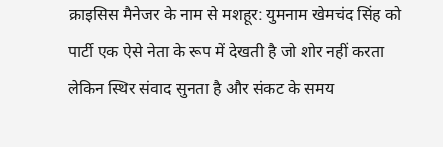क्राइसिस मैनेजर के नाम से मशहूर: युमनाम खेमचंद सिंह को पार्टी एक ऐसे नेता के रूप में देखती है जो शोर नहीं करता लेकिन स्थिर संवाद सुनता है और संकट के समय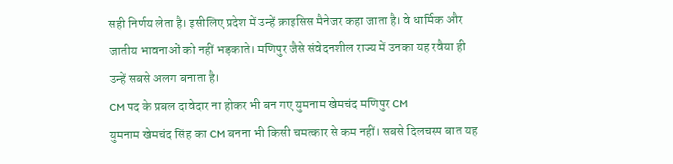सही निर्णय लेता है। इसीलिए प्रदेश में उन्हें क्राइसिस मैनेजर कहा जाता है। वे धार्मिक और जातीय भावनाओं को नहीं भड़काते। मणिपुर जैसे संवेदनशील राज्य में उनका यह रवैया ही उन्हें सबसे अलग बनाता है।
CM पद के प्रबल दावेदार ना होकर भी बन गए युमनाम खेमचंद मणिपुर CM
युमनाम खेमचंद सिंह का CM बनना भी किसी चमत्कार से कम नहीं। सबसे दिलचस्प बात यह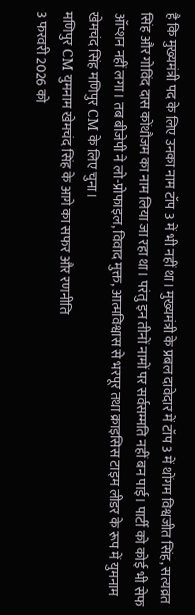है कि मुख्यमंत्री पद के लिए उनका नाम टॉप 3 में भी नहीं था। मुख्यमंत्री के प्रबल दावेदार में टॉप 3 में थोंगम विश्वजीत सिंह, सत्यव्रत सिंह और गोविंद दास कोंथौजम का नाम लिया जा रहा था। परंतु इन तीनों नामों पर सर्वसम्मति नहीं बन पाई। पार्टी को कोई भी सेफ ऑप्शन नहीं लगा। तब बीजेपी ने लो-प्रोफाइल, विवाद मुक्त, आत्मविश्वास से भरपूर तथा क्राइसिस टाइम लीडर के रूप में युमनाम खेमचंद सिंह मणिपुर CM के लिए चुना।
मणिपुर CM युमनाम खेमचंद सिंह के आगे का सफर और रणनीति
3 फरवरी 2026 को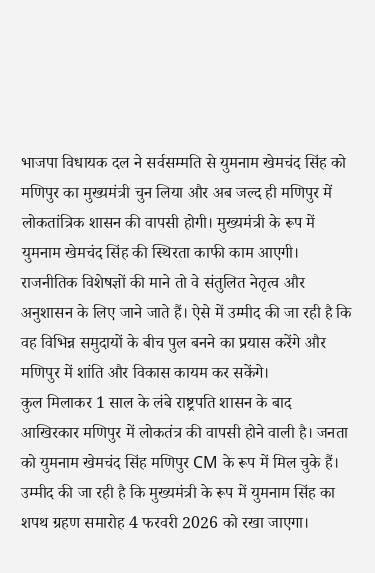भाजपा विधायक दल ने सर्वसम्मति से युमनाम खेमचंद सिंह को मणिपुर का मुख्यमंत्री चुन लिया और अब जल्द ही मणिपुर में लोकतांत्रिक शासन की वापसी होगी। मुख्यमंत्री के रूप में युमनाम खेमचंद सिंह की स्थिरता काफी काम आएगी। राजनीतिक विशेषज्ञों की माने तो वे संतुलित नेतृत्व और अनुशासन के लिए जाने जाते हैं। ऐसे में उम्मीद की जा रही है कि वह विभिन्न समुदायों के बीच पुल बनने का प्रयास करेंगे और मणिपुर में शांति और विकास कायम कर सकेंगे।
कुल मिलाकर 1 साल के लंबे राष्ट्रपति शासन के बाद आखिरकार मणिपुर में लोकतंत्र की वापसी होने वाली है। जनता को युमनाम खेमचंद सिंह मणिपुर CM के रूप में मिल चुके हैं। उम्मीद की जा रही है कि मुख्यमंत्री के रूप में युमनाम सिंह का शपथ ग्रहण समारोह 4 फरवरी 2026 को रखा जाएगा।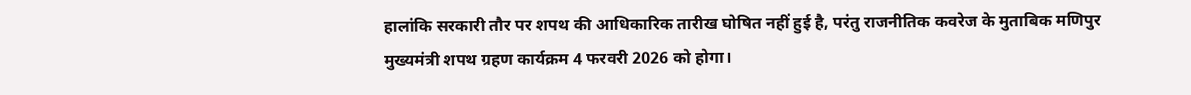हालांकि सरकारी तौर पर शपथ की आधिकारिक तारीख घोषित नहीं हुई है, परंतु राजनीतिक कवरेज के मुताबिक मणिपुर मुख्यमंत्री शपथ ग्रहण कार्यक्रम 4 फरवरी 2026 को होगा।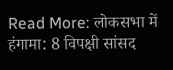Read More: लोकसभा में हंगामा: 8 विपक्षी सांसद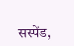सस्पेंड,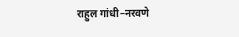राहुल गांधी–नरवणे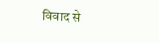विवाद से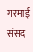गरमाई संसद